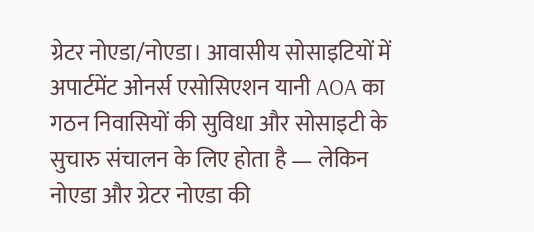ग्रेटर नोएडा/नोएडा। आवासीय सोसाइटियों में अपार्टमेंट ओनर्स एसोसिएशन यानी AOA का गठन निवासियों की सुविधा और सोसाइटी के सुचारु संचालन के लिए होता है — लेकिन नोएडा और ग्रेटर नोएडा की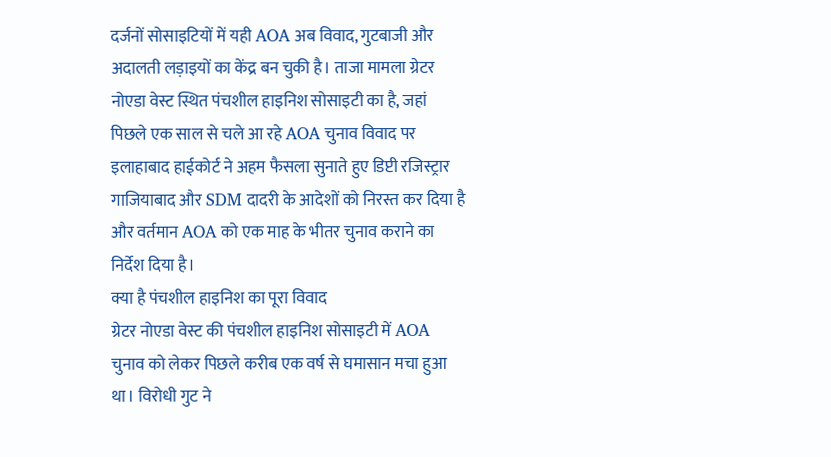दर्जनों सोसाइटियों में यही AOA अब विवाद, गुटबाजी और अदालती लड़ाइयों का केंद्र बन चुकी है। ताजा मामला ग्रेटर नोएडा वेस्ट स्थित पंचशील हाइनिश सोसाइटी का है, जहां पिछले एक साल से चले आ रहे AOA चुनाव विवाद पर इलाहाबाद हाईकोर्ट ने अहम फैसला सुनाते हुए डिप्टी रजिस्ट्रार गाजियाबाद और SDM दादरी के आदेशों को निरस्त कर दिया है और वर्तमान AOA को एक माह के भीतर चुनाव कराने का निर्देश दिया है।
क्या है पंचशील हाइनिश का पूरा विवाद
ग्रेटर नोएडा वेस्ट की पंचशील हाइनिश सोसाइटी में AOA चुनाव को लेकर पिछले करीब एक वर्ष से घमासान मचा हुआ था। विरोधी गुट ने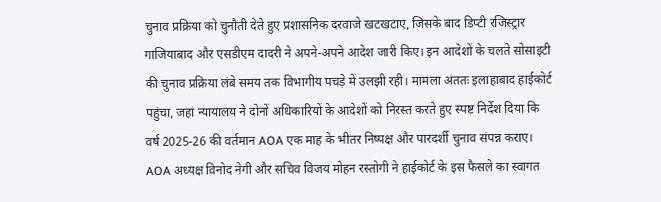चुनाव प्रक्रिया को चुनौती देते हुए प्रशासनिक दरवाजे खटखटाए, जिसके बाद डिप्टी रजिस्ट्रार गाजियाबाद और एसडीएम दादरी ने अपने-अपने आदेश जारी किए। इन आदेशों के चलते सोसाइटी की चुनाव प्रक्रिया लंबे समय तक विभागीय पचड़े में उलझी रही। मामला अंततः इलाहाबाद हाईकोर्ट पहुंचा, जहां न्यायालय ने दोनों अधिकारियों के आदेशों को निरस्त करते हुए स्पष्ट निर्देश दिया कि वर्ष 2025-26 की वर्तमान AOA एक माह के भीतर निष्पक्ष और पारदर्शी चुनाव संपन्न कराए।
AOA अध्यक्ष विनोद नेगी और सचिव विजय मोहन रस्तोगी ने हाईकोर्ट के इस फैसले का स्वागत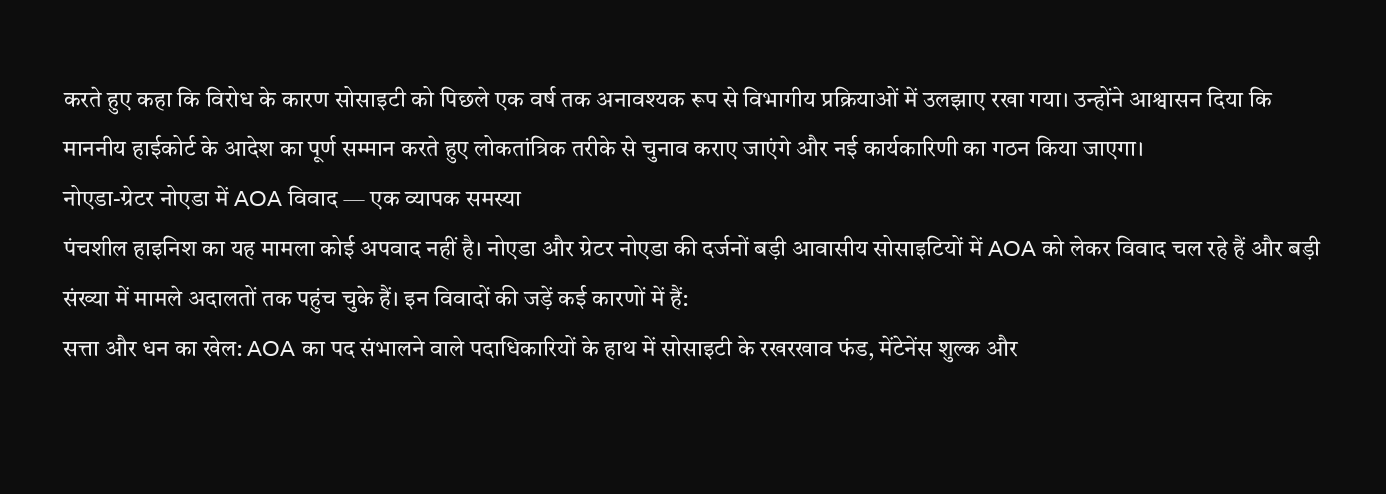करते हुए कहा कि विरोध के कारण सोसाइटी को पिछले एक वर्ष तक अनावश्यक रूप से विभागीय प्रक्रियाओं में उलझाए रखा गया। उन्होंने आश्वासन दिया कि माननीय हाईकोर्ट के आदेश का पूर्ण सम्मान करते हुए लोकतांत्रिक तरीके से चुनाव कराए जाएंगे और नई कार्यकारिणी का गठन किया जाएगा।
नोएडा-ग्रेटर नोएडा में AOA विवाद — एक व्यापक समस्या
पंचशील हाइनिश का यह मामला कोई अपवाद नहीं है। नोएडा और ग्रेटर नोएडा की दर्जनों बड़ी आवासीय सोसाइटियों में AOA को लेकर विवाद चल रहे हैं और बड़ी संख्या में मामले अदालतों तक पहुंच चुके हैं। इन विवादों की जड़ें कई कारणों में हैं:
सत्ता और धन का खेल: AOA का पद संभालने वाले पदाधिकारियों के हाथ में सोसाइटी के रखरखाव फंड, मेंटेनेंस शुल्क और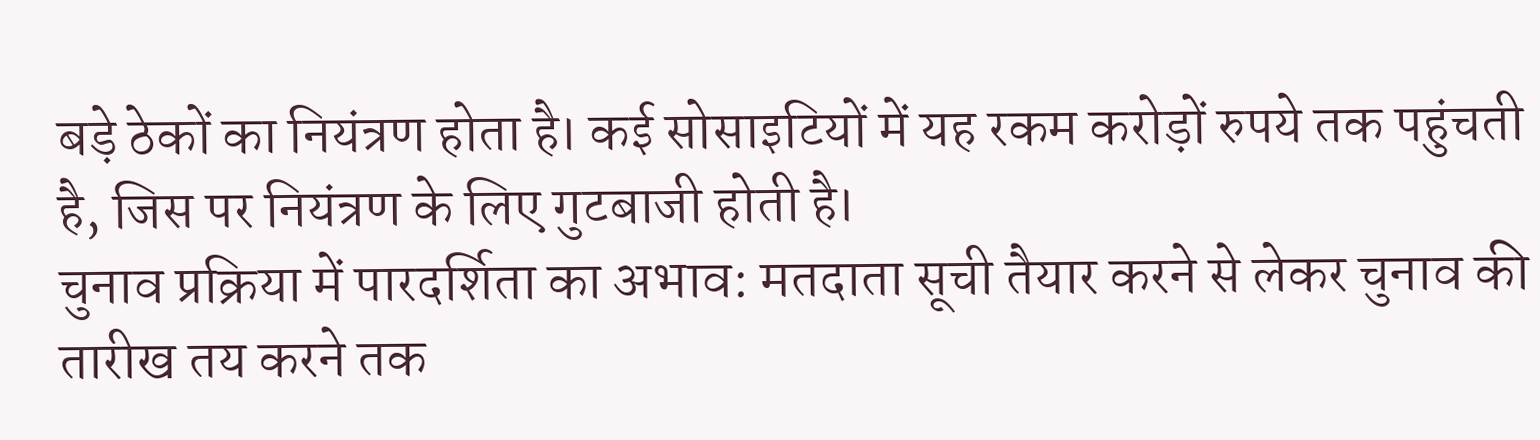बड़े ठेकों का नियंत्रण होता है। कई सोसाइटियों में यह रकम करोड़ों रुपये तक पहुंचती है, जिस पर नियंत्रण के लिए गुटबाजी होती है।
चुनाव प्रक्रिया में पारदर्शिता का अभाव: मतदाता सूची तैयार करने से लेकर चुनाव की तारीख तय करने तक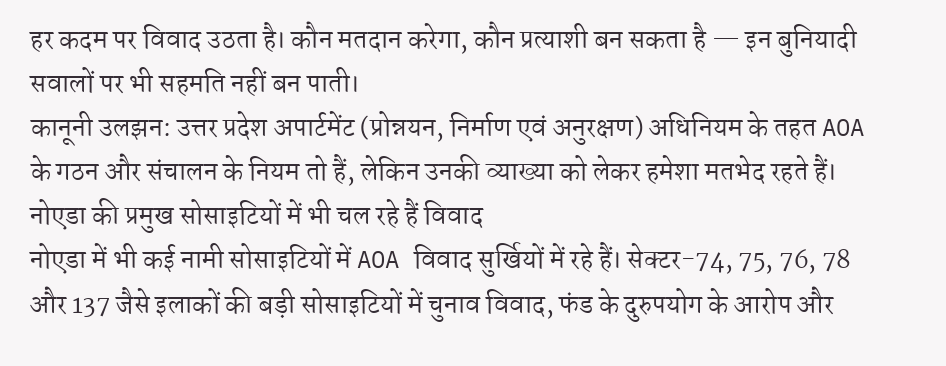हर कदम पर विवाद उठता है। कौन मतदान करेगा, कौन प्रत्याशी बन सकता है — इन बुनियादी सवालों पर भी सहमति नहीं बन पाती।
कानूनी उलझन: उत्तर प्रदेश अपार्टमेंट (प्रोन्नयन, निर्माण एवं अनुरक्षण) अधिनियम के तहत AOA के गठन और संचालन के नियम तो हैं, लेकिन उनकी व्याख्या को लेकर हमेशा मतभेद रहते हैं।
नोएडा की प्रमुख सोसाइटियों में भी चल रहे हैं विवाद
नोएडा में भी कई नामी सोसाइटियों में AOA विवाद सुर्खियों में रहे हैं। सेक्टर-74, 75, 76, 78 और 137 जैसे इलाकों की बड़ी सोसाइटियों में चुनाव विवाद, फंड के दुरुपयोग के आरोप और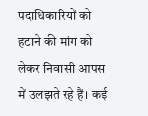पदाधिकारियों को हटाने की मांग को लेकर निवासी आपस में उलझते रहे हैं। कई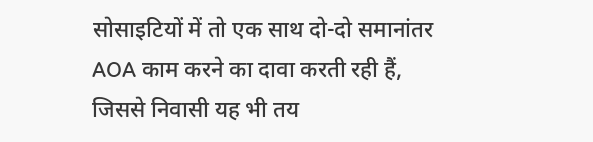सोसाइटियों में तो एक साथ दो-दो समानांतर AOA काम करने का दावा करती रही हैं, जिससे निवासी यह भी तय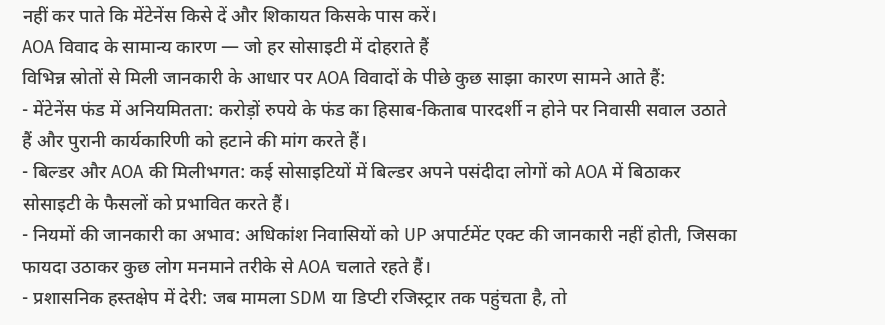नहीं कर पाते कि मेंटेनेंस किसे दें और शिकायत किसके पास करें।
AOA विवाद के सामान्य कारण — जो हर सोसाइटी में दोहराते हैं
विभिन्न स्रोतों से मिली जानकारी के आधार पर AOA विवादों के पीछे कुछ साझा कारण सामने आते हैं:
- मेंटेनेंस फंड में अनियमितता: करोड़ों रुपये के फंड का हिसाब-किताब पारदर्शी न होने पर निवासी सवाल उठाते हैं और पुरानी कार्यकारिणी को हटाने की मांग करते हैं।
- बिल्डर और AOA की मिलीभगत: कई सोसाइटियों में बिल्डर अपने पसंदीदा लोगों को AOA में बिठाकर सोसाइटी के फैसलों को प्रभावित करते हैं।
- नियमों की जानकारी का अभाव: अधिकांश निवासियों को UP अपार्टमेंट एक्ट की जानकारी नहीं होती, जिसका फायदा उठाकर कुछ लोग मनमाने तरीके से AOA चलाते रहते हैं।
- प्रशासनिक हस्तक्षेप में देरी: जब मामला SDM या डिप्टी रजिस्ट्रार तक पहुंचता है, तो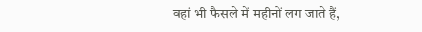वहां भी फैसले में महीनों लग जाते हैं,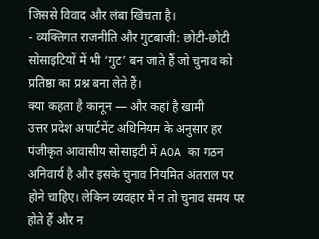जिससे विवाद और लंबा खिंचता है।
- व्यक्तिगत राजनीति और गुटबाजी: छोटी-छोटी सोसाइटियों में भी ‘गुट’ बन जाते हैं जो चुनाव को प्रतिष्ठा का प्रश्न बना लेते हैं।
क्या कहता है कानून — और कहां है खामी
उत्तर प्रदेश अपार्टमेंट अधिनियम के अनुसार हर पंजीकृत आवासीय सोसाइटी में AOA का गठन अनिवार्य है और इसके चुनाव नियमित अंतराल पर होने चाहिए। लेकिन व्यवहार में न तो चुनाव समय पर होते हैं और न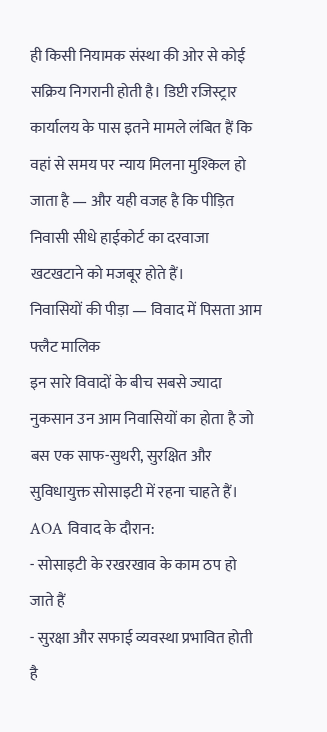ही किसी नियामक संस्था की ओर से कोई सक्रिय निगरानी होती है। डिप्टी रजिस्ट्रार कार्यालय के पास इतने मामले लंबित हैं कि वहां से समय पर न्याय मिलना मुश्किल हो जाता है — और यही वजह है कि पीड़ित निवासी सीधे हाईकोर्ट का दरवाजा खटखटाने को मजबूर होते हैं।
निवासियों की पीड़ा — विवाद में पिसता आम फ्लैट मालिक
इन सारे विवादों के बीच सबसे ज्यादा नुकसान उन आम निवासियों का होता है जो बस एक साफ-सुथरी, सुरक्षित और सुविधायुक्त सोसाइटी में रहना चाहते हैं। AOA विवाद के दौरान:
- सोसाइटी के रखरखाव के काम ठप हो जाते हैं
- सुरक्षा और सफाई व्यवस्था प्रभावित होती है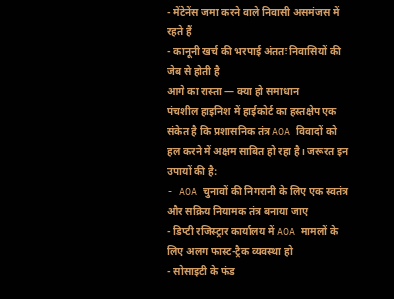- मेंटेनेंस जमा करने वाले निवासी असमंजस में रहते हैं
- कानूनी खर्च की भरपाई अंततः निवासियों की जेब से होती है
आगे का रास्ता — क्या हो समाधान
पंचशील हाइनिश में हाईकोर्ट का हस्तक्षेप एक संकेत है कि प्रशासनिक तंत्र AOA विवादों को हल करने में अक्षम साबित हो रहा है। जरूरत इन उपायों की है:
- AOA चुनावों की निगरानी के लिए एक स्वतंत्र और सक्रिय नियामक तंत्र बनाया जाए
- डिप्टी रजिस्ट्रार कार्यालय में AOA मामलों के लिए अलग फास्ट-ट्रैक व्यवस्था हो
- सोसाइटी के फंड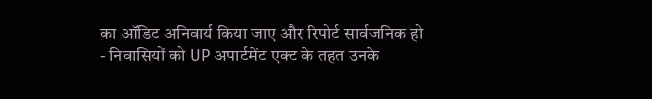का ऑडिट अनिवार्य किया जाए और रिपोर्ट सार्वजनिक हो
- निवासियों को UP अपार्टमेंट एक्ट के तहत उनके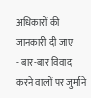अधिकारों की जानकारी दी जाए
- बार-बार विवाद करने वालों पर जुर्माने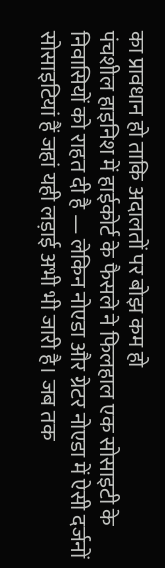का प्रावधान हो ताकि अदालतों पर बोझ कम हो
पंचशील हाइनिश में हाईकोर्ट के फैसले ने फिलहाल एक सोसाइटी के निवासियों को राहत दी है — लेकिन नोएडा और ग्रेटर नोएडा में ऐसी दर्जनों सोसाइटियां हैं जहां यही लड़ाई अभी भी जारी है। जब तक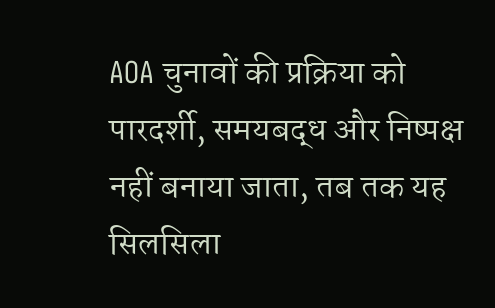AOA चुनावों की प्रक्रिया को पारदर्शी, समयबद्ध और निष्पक्ष नहीं बनाया जाता, तब तक यह सिलसिला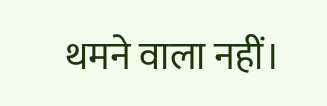थमने वाला नहीं।